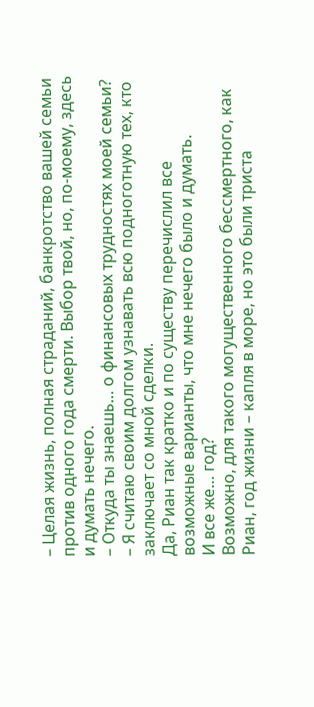– Целая жизнь, полная страданий, банкротство вашей семьи против одного года смерти. Выбор твой, но, по-моему, здесь и думать нечего.
– Откуда ты знаешь… о финансовых трудностях моей семьи?
– Я считаю своим долгом узнавать всю подноготную тех, кто заключает со мной сделки.
Да, Риан так кратко и по существу перечислил все возможные варианты, что мне нечего было и думать.
И все же… год?
Возможно, для такого могущественного бессмертного, как Риан, год жизни – капля в море, но это были триста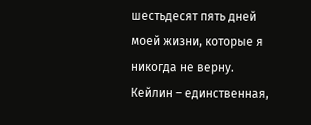шестьдесят пять дней моей жизни, которые я никогда не верну.
Кейлин – единственная,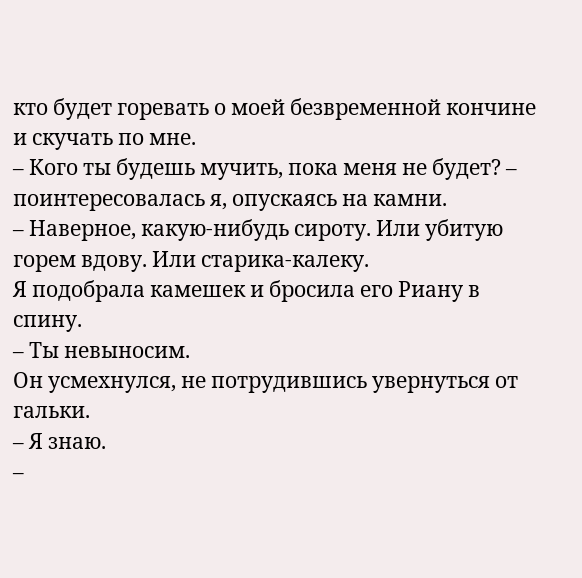кто будет горевать о моей безвременной кончине и скучать по мне.
– Кого ты будешь мучить, пока меня не будет? – поинтересовалась я, опускаясь на камни.
– Наверное, какую-нибудь сироту. Или убитую горем вдову. Или старика-калеку.
Я подобрала камешек и бросила его Риану в спину.
– Ты невыносим.
Он усмехнулся, не потрудившись увернуться от гальки.
– Я знаю.
–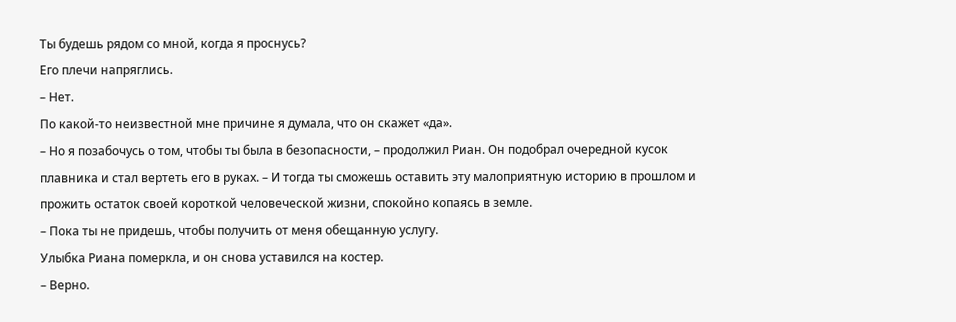Ты будешь рядом со мной, когда я проснусь?
Его плечи напряглись.
– Нет.
По какой-то неизвестной мне причине я думала, что он скажет «да».
– Но я позабочусь о том, чтобы ты была в безопасности, – продолжил Риан. Он подобрал очередной кусок плавника и стал вертеть его в руках. – И тогда ты сможешь оставить эту малоприятную историю в прошлом и прожить остаток своей короткой человеческой жизни, спокойно копаясь в земле.
– Пока ты не придешь, чтобы получить от меня обещанную услугу.
Улыбка Риана померкла, и он снова уставился на костер.
– Верно.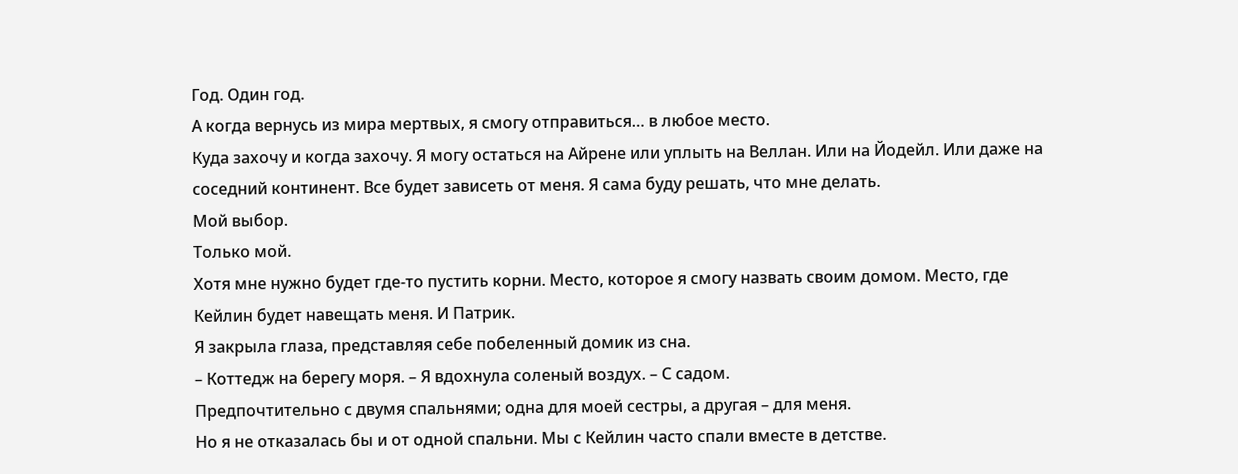Год. Один год.
А когда вернусь из мира мертвых, я смогу отправиться… в любое место.
Куда захочу и когда захочу. Я могу остаться на Айрене или уплыть на Веллан. Или на Йодейл. Или даже на соседний континент. Все будет зависеть от меня. Я сама буду решать, что мне делать.
Мой выбор.
Только мой.
Хотя мне нужно будет где-то пустить корни. Место, которое я смогу назвать своим домом. Место, где Кейлин будет навещать меня. И Патрик.
Я закрыла глаза, представляя себе побеленный домик из сна.
– Коттедж на берегу моря. – Я вдохнула соленый воздух. – С садом.
Предпочтительно с двумя спальнями; одна для моей сестры, а другая – для меня.
Но я не отказалась бы и от одной спальни. Мы с Кейлин часто спали вместе в детстве.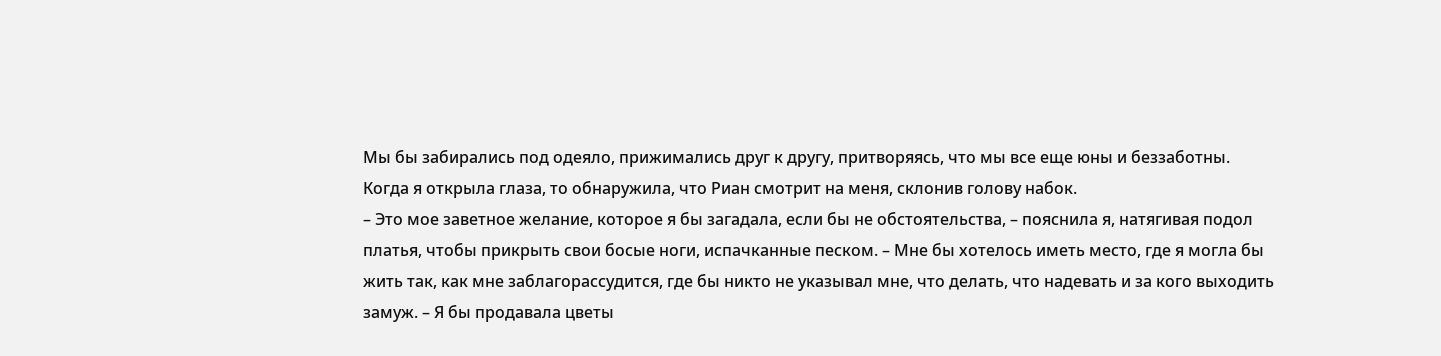Мы бы забирались под одеяло, прижимались друг к другу, притворяясь, что мы все еще юны и беззаботны.
Когда я открыла глаза, то обнаружила, что Риан смотрит на меня, склонив голову набок.
– Это мое заветное желание, которое я бы загадала, если бы не обстоятельства, – пояснила я, натягивая подол платья, чтобы прикрыть свои босые ноги, испачканные песком. – Мне бы хотелось иметь место, где я могла бы жить так, как мне заблагорассудится, где бы никто не указывал мне, что делать, что надевать и за кого выходить замуж. – Я бы продавала цветы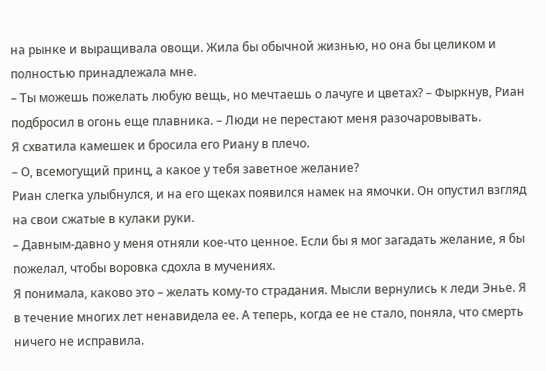на рынке и выращивала овощи. Жила бы обычной жизнью, но она бы целиком и полностью принадлежала мне.
– Ты можешь пожелать любую вещь, но мечтаешь о лачуге и цветах? – Фыркнув, Риан подбросил в огонь еще плавника. – Люди не перестают меня разочаровывать.
Я схватила камешек и бросила его Риану в плечо.
– О, всемогущий принц, а какое у тебя заветное желание?
Риан слегка улыбнулся, и на его щеках появился намек на ямочки. Он опустил взгляд на свои сжатые в кулаки руки.
– Давным-давно у меня отняли кое-что ценное. Если бы я мог загадать желание, я бы пожелал, чтобы воровка сдохла в мучениях.
Я понимала, каково это – желать кому-то страдания. Мысли вернулись к леди Энье. Я в течение многих лет ненавидела ее. А теперь, когда ее не стало, поняла, что смерть ничего не исправила.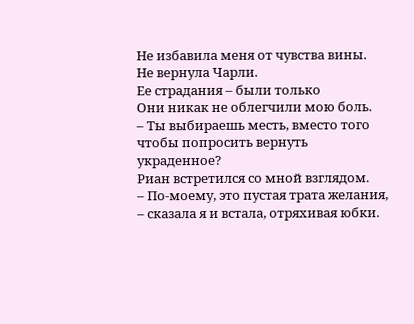Не избавила меня от чувства вины.
Не вернула Чарли.
Ее страдания – были только
Они никак не облегчили мою боль.
– Ты выбираешь месть, вместо того чтобы попросить вернуть украденное?
Риан встретился со мной взглядом.
– По-моему, это пустая трата желания, – сказала я и встала, отряхивая юбки.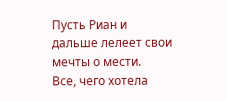Пусть Риан и дальше лелеет свои мечты о мести.
Все, чего хотела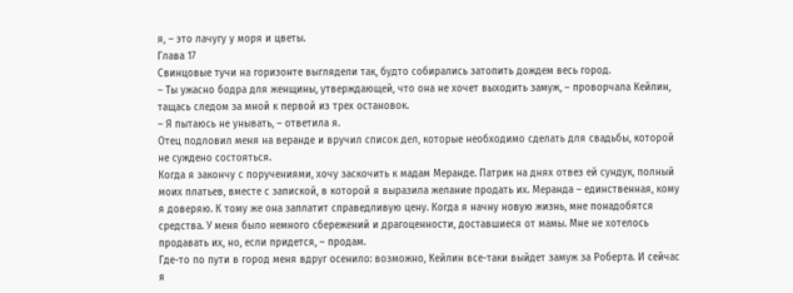я, – это лачугу у моря и цветы.
Глава 17
Свинцовые тучи на горизонте выглядели так, будто собирались затопить дождем весь город.
– Ты ужасно бодра для женщины, утверждающей, что она не хочет выходить замуж, – проворчала Кейлин, тащась следом за мной к первой из трех остановок.
– Я пытаюсь не унывать, – ответила я.
Отец подловил меня на веранде и вручил список дел, которые необходимо сделать для свадьбы, которой не суждено состояться.
Когда я закончу с поручениями, хочу заскочить к мадам Меранде. Патрик на днях отвез ей сундук, полный моих платьев, вместе с запиской, в которой я выразила желание продать их. Меранда – единственная, кому я доверяю. К тому же она заплатит справедливую цену. Когда я начну новую жизнь, мне понадобятся средства. У меня было немного сбережений и драгоценности, доставшиеся от мамы. Мне не хотелось продавать их, но, если придется, – продам.
Где-то по пути в город меня вдруг осенило: возможно, Кейлин все-таки выйдет замуж за Роберта. И сейчас я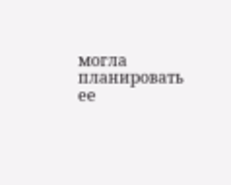могла планировать ее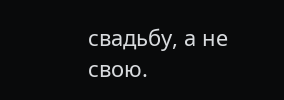свадьбу, а не свою.